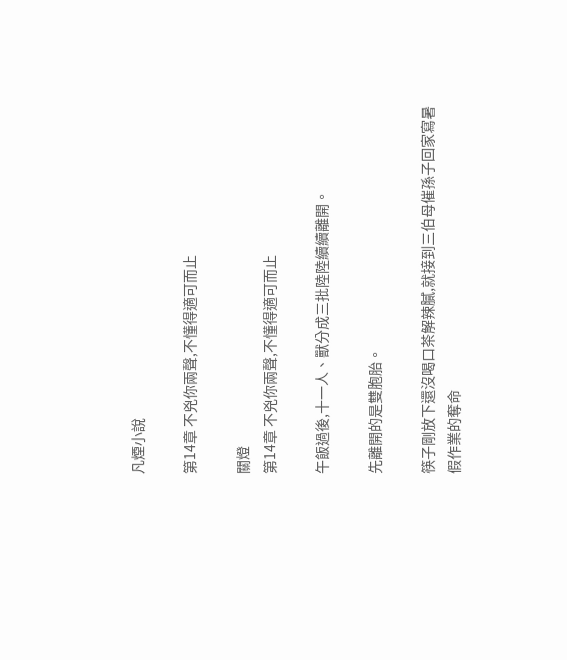凡煙小說

第14章 不兇你兩聲,不懂得適可而止

關燈
第14章 不兇你兩聲,不懂得適可而止

午飯過後,十一人、獸分成三批陸陸續續離開。

先離開的是雙胞胎。

筷子剛放下還沒喝口茶解辣膩,就接到三伯母催孫子回家寫暑假作業的奪命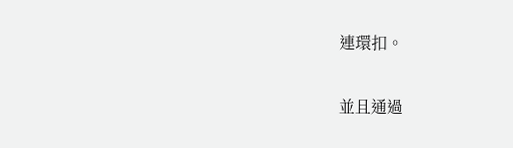連環扣。

並且通過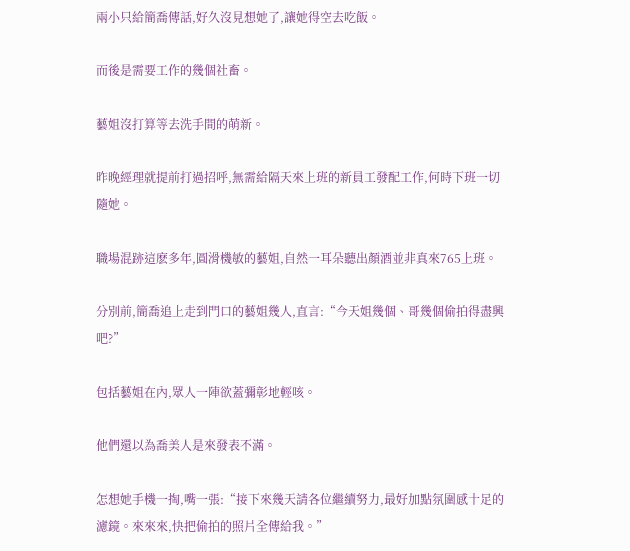兩小只給簡喬傳話,好久沒見想她了,讓她得空去吃飯。

而後是需要工作的幾個社畜。

藝姐沒打算等去洗手間的萌新。

昨晚經理就提前打過招呼,無需給隔天來上班的新員工發配工作,何時下班一切隨她。

職場混跡這麽多年,圓滑機敏的藝姐,自然一耳朵聽出顏酒並非真來765上班。

分別前,簡喬追上走到門口的藝姐幾人,直言:“今天姐幾個、哥幾個偷拍得盡興吧?”

包括藝姐在內,眾人一陣欲蓋彌彰地輕咳。

他們還以為喬美人是來發表不滿。

怎想她手機一掏,嘴一張:“接下來幾天請各位繼續努力,最好加點氛圍感十足的濾鏡。來來來,快把偷拍的照片全傳給我。”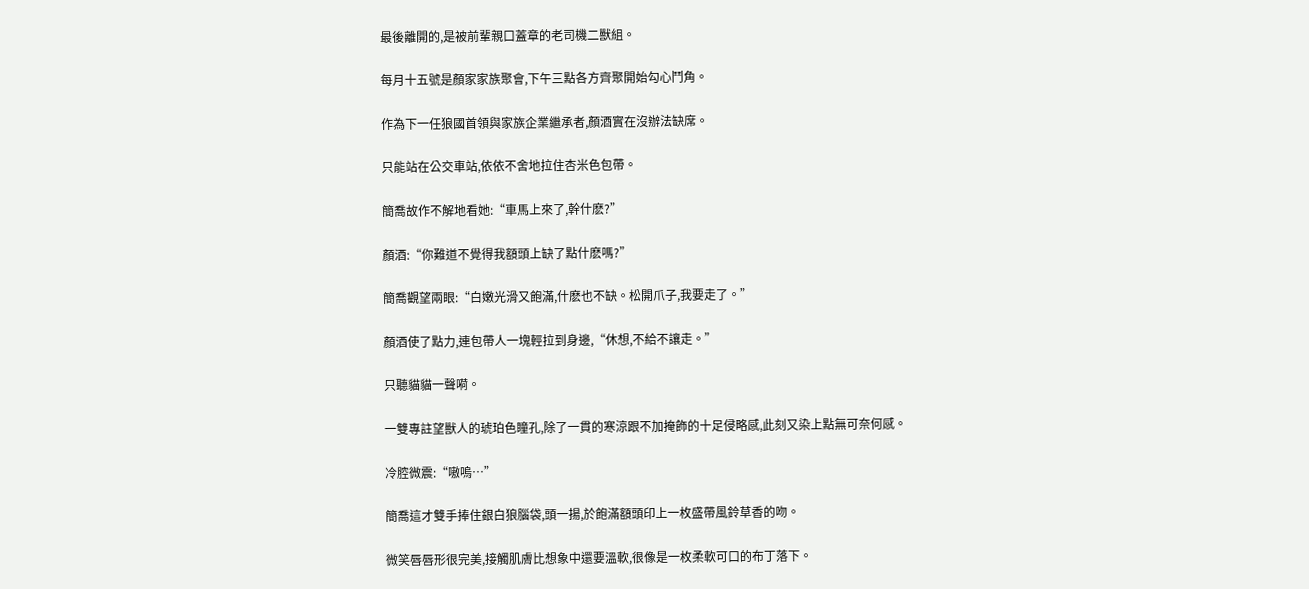最後離開的,是被前輩親口蓋章的老司機二獸組。

每月十五號是顏家家族聚會,下午三點各方齊聚開始勾心鬥角。

作為下一任狼國首領與家族企業繼承者,顏酒實在沒辦法缺席。

只能站在公交車站,依依不舍地拉住杏米色包帶。

簡喬故作不解地看她:“車馬上來了,幹什麽?”

顏酒:“你難道不覺得我額頭上缺了點什麽嗎?”

簡喬觀望兩眼:“白嫩光滑又飽滿,什麽也不缺。松開爪子,我要走了。”

顏酒使了點力,連包帶人一塊輕拉到身邊,“休想,不給不讓走。”

只聽貓貓一聲嗬。

一雙專註望獸人的琥珀色瞳孔,除了一貫的寒涼跟不加掩飾的十足侵略感,此刻又染上點無可奈何感。

冷腔微震:“嗷嗚…”

簡喬這才雙手捧住銀白狼腦袋,頭一揚,於飽滿額頭印上一枚盛帶風鈴草香的吻。

微笑唇唇形很完美,接觸肌膚比想象中還要溫軟,很像是一枚柔軟可口的布丁落下。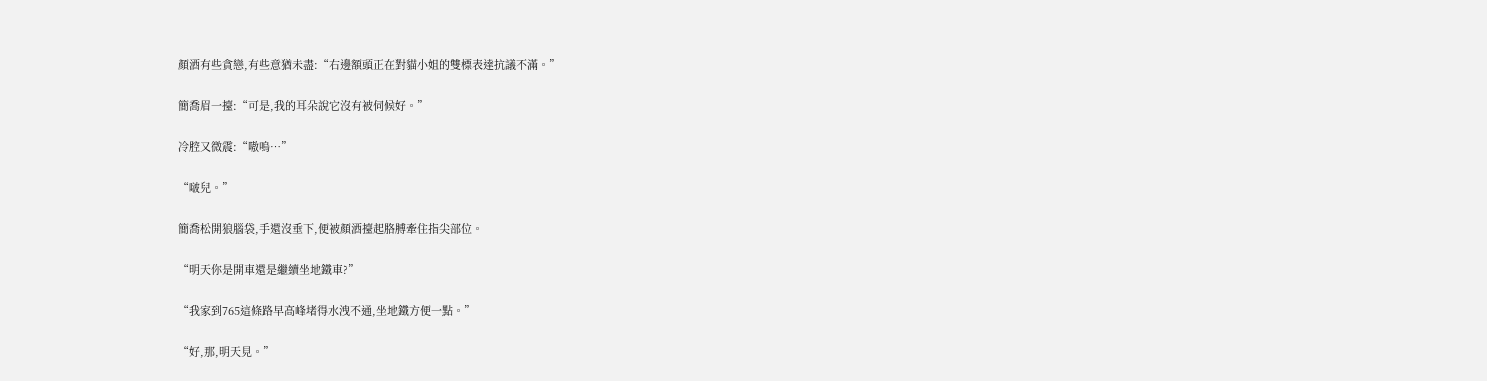顏酒有些貪戀,有些意猶未盡:“右邊額頭正在對貓小姐的雙標表達抗議不滿。”

簡喬眉一擡:“可是,我的耳朵說它沒有被伺候好。”

冷腔又微震:“嗷嗚…”

“啵兒。”

簡喬松開狼腦袋,手還沒垂下,便被顏酒擡起胳膊牽住指尖部位。

“明天你是開車還是繼續坐地鐵車?”

“我家到765這條路早高峰堵得水洩不通,坐地鐵方便一點。”

“好,那,明天見。”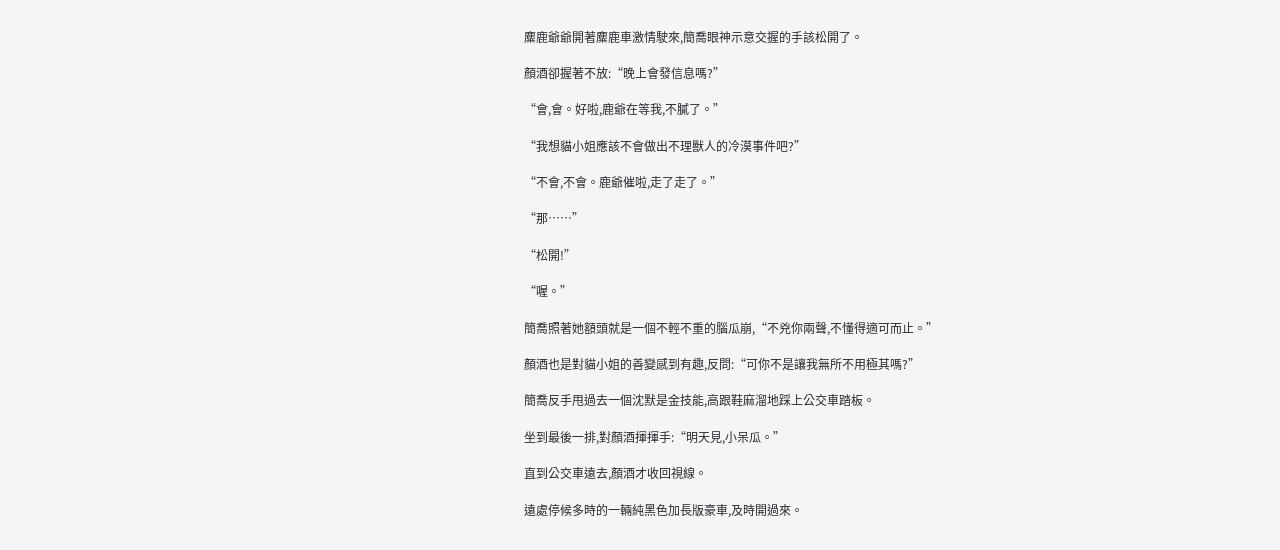麋鹿爺爺開著麋鹿車激情駛來,簡喬眼神示意交握的手該松開了。

顏酒卻握著不放:“晚上會發信息嗎?”

“會,會。好啦,鹿爺在等我,不膩了。”

“我想貓小姐應該不會做出不理獸人的冷漠事件吧?”

“不會,不會。鹿爺催啦,走了走了。”

“那……”

“松開!”

“喔。”

簡喬照著她額頭就是一個不輕不重的腦瓜崩,“不兇你兩聲,不懂得適可而止。”

顏酒也是對貓小姐的善變感到有趣,反問:“可你不是讓我無所不用極其嗎?”

簡喬反手甩過去一個沈默是金技能,高跟鞋麻溜地踩上公交車踏板。

坐到最後一排,對顏酒揮揮手:“明天見,小呆瓜。”

直到公交車遠去,顏酒才收回視線。

遠處停候多時的一輛純黑色加長版豪車,及時開過來。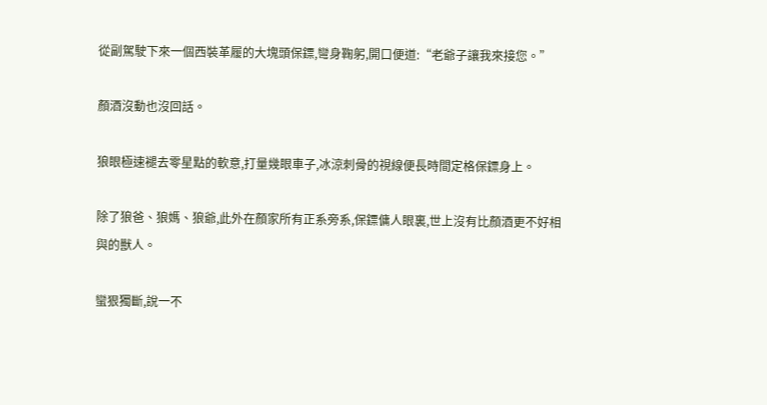從副駕駛下來一個西裝革履的大塊頭保鏢,彎身鞠躬,開口便道:“老爺子讓我來接您。”

顏酒沒動也沒回話。

狼眼極速褪去零星點的軟意,打量幾眼車子,冰涼刺骨的視線便長時間定格保鏢身上。

除了狼爸、狼媽、狼爺,此外在顏家所有正系旁系,保鏢傭人眼裏,世上沒有比顏酒更不好相與的獸人。

蠻狠獨斷,說一不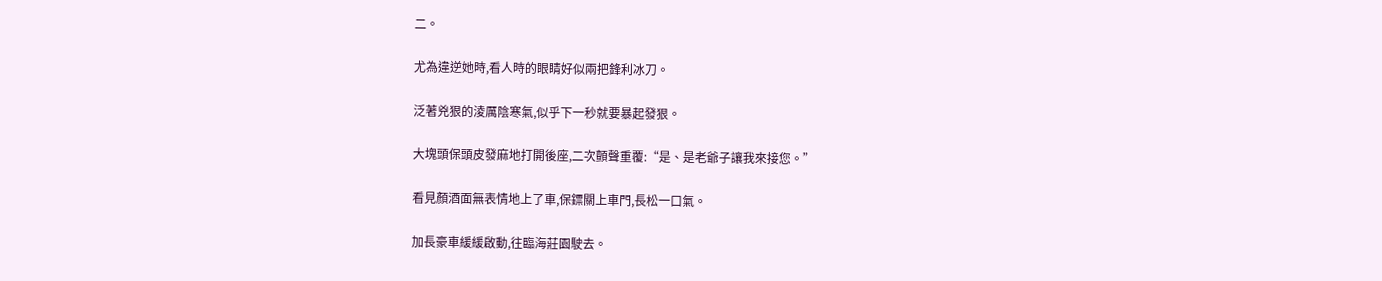二。

尤為違逆她時,看人時的眼睛好似兩把鋒利冰刀。

泛著兇狠的淩厲陰寒氣,似乎下一秒就要暴起發狠。

大塊頭保頭皮發麻地打開後座,二次顫聲重覆:“是、是老爺子讓我來接您。”

看見顏酒面無表情地上了車,保鏢關上車門,長松一口氣。

加長豪車緩緩啟動,往臨海莊園駛去。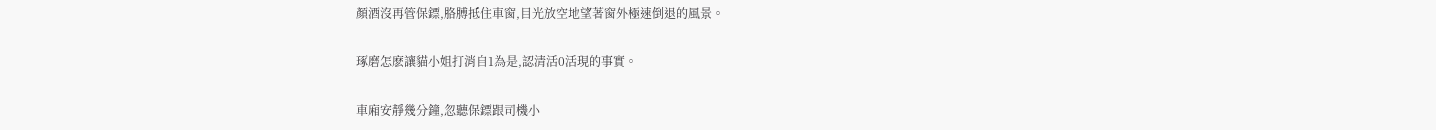顏酒沒再管保鏢,胳膊抵住車窗,目光放空地望著窗外極速倒退的風景。

琢磨怎麽讓貓小姐打消自1為是,認清活0活現的事實。

車廂安靜幾分鐘,忽聽保鏢跟司機小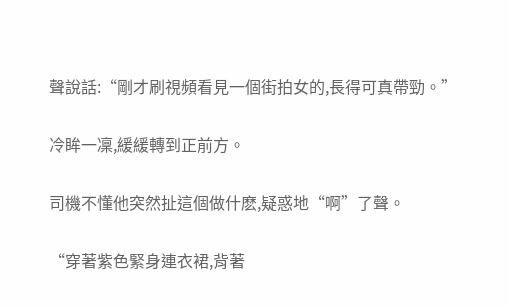聲說話:“剛才刷視頻看見一個街拍女的,長得可真帶勁。”

冷眸一凜,緩緩轉到正前方。

司機不懂他突然扯這個做什麽,疑惑地“啊”了聲。

“穿著紫色緊身連衣裙,背著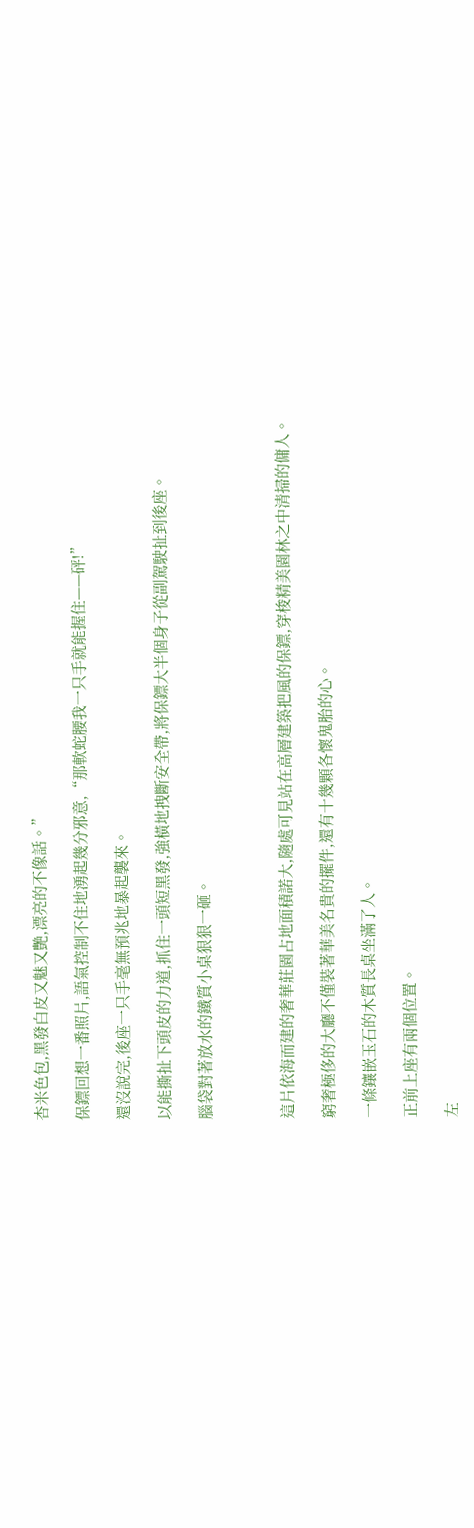杏米色包,黑發白皮又魅又艷,漂亮的不像話。”

保鏢回想一番照片,語氣控制不住地湧起幾分邪意,“那軟蛇腰我一只手就能握住——砰!”

還沒說完,後座一只手毫無預兆地暴起襲來。

以能撕扯下頭皮的力道,抓住一頭短黑發,強橫地拽斷安全帶,將保鏢大半個身子從副駕駛扯到後座。

腦袋對著放水的鐵質小桌狠狠一砸。



這片依海而建的奢華莊園占地面積諾大,隨處可見站在高層建築把風的保鏢,穿梭精美園林之中清掃的傭人。

窮奢極侈的大廳不僅裝著華美名貴的擺件,還有十幾顆各懷鬼胎的心。

一條鑲嵌玉石的木質長桌坐滿了人。

正前上座有兩個位置。

左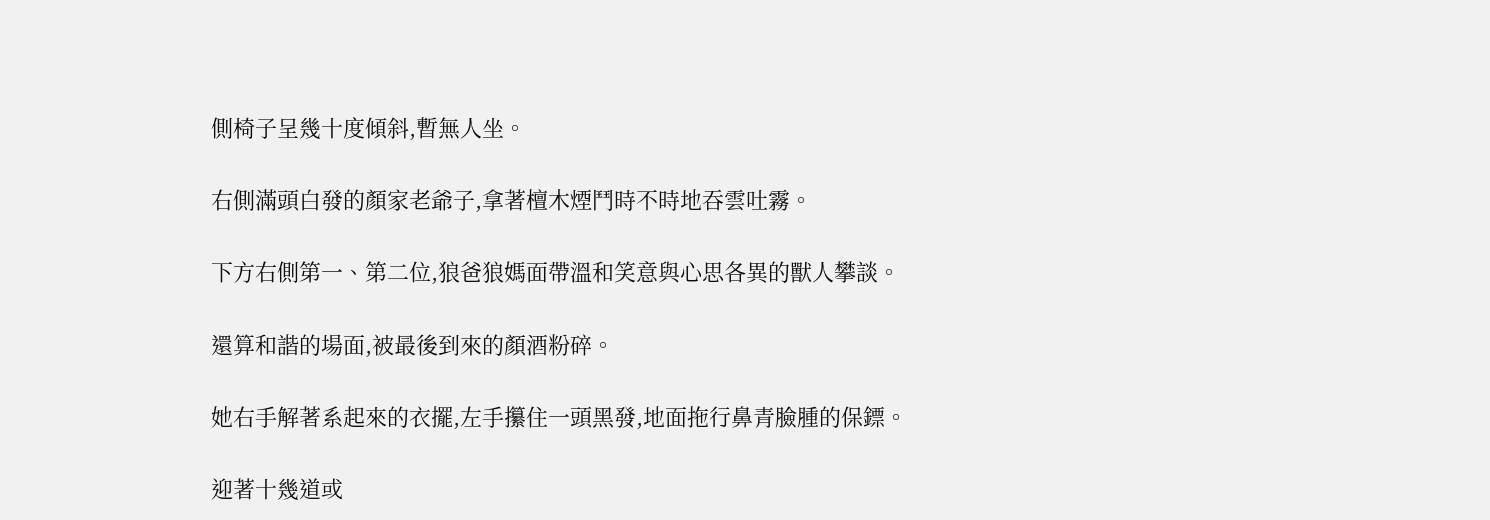側椅子呈幾十度傾斜,暫無人坐。

右側滿頭白發的顏家老爺子,拿著檀木煙鬥時不時地吞雲吐霧。

下方右側第一、第二位,狼爸狼媽面帶溫和笑意與心思各異的獸人攀談。

還算和諧的場面,被最後到來的顏酒粉碎。

她右手解著系起來的衣擺,左手攥住一頭黑發,地面拖行鼻青臉腫的保鏢。

迎著十幾道或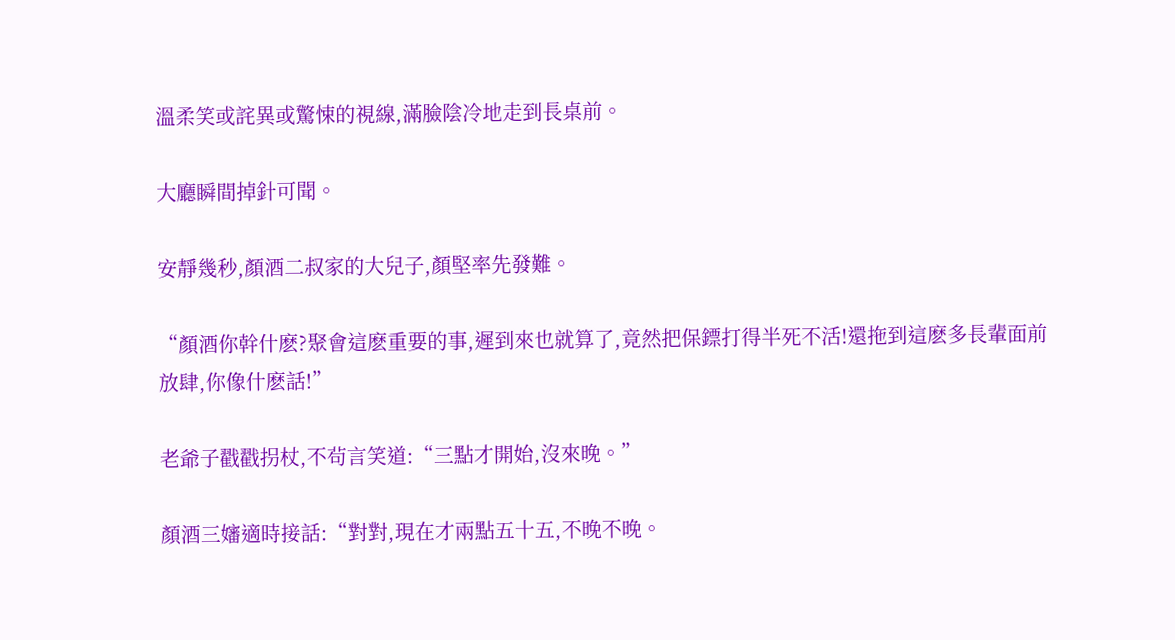溫柔笑或詫異或驚悚的視線,滿臉陰冷地走到長桌前。

大廳瞬間掉針可聞。

安靜幾秒,顏酒二叔家的大兒子,顏堅率先發難。

“顏酒你幹什麽?聚會這麽重要的事,遲到來也就算了,竟然把保鏢打得半死不活!還拖到這麽多長輩面前放肆,你像什麽話!”

老爺子戳戳拐杖,不茍言笑道:“三點才開始,沒來晚。”

顏酒三嬸適時接話:“對對,現在才兩點五十五,不晚不晚。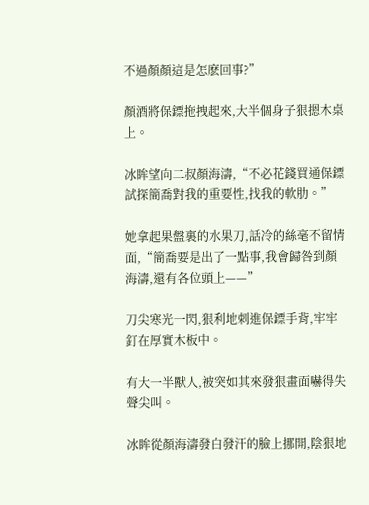不過顏顏這是怎麽回事?”

顏酒將保鏢拖拽起來,大半個身子狠摁木桌上。

冰眸望向二叔顏海濤,“不必花錢買通保鏢試探簡喬對我的重要性,找我的軟肋。”

她拿起果盤裏的水果刀,話冷的絲毫不留情面,“簡喬要是出了一點事,我會歸咎到顏海濤,還有各位頭上——”

刀尖寒光一閃,狠利地刺進保鏢手背,牢牢釘在厚實木板中。

有大一半獸人,被突如其來發狠畫面嚇得失聲尖叫。

冰眸從顏海濤發白發汗的臉上挪開,陰狠地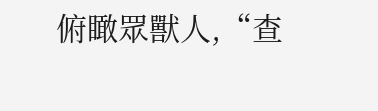俯瞰眾獸人,“查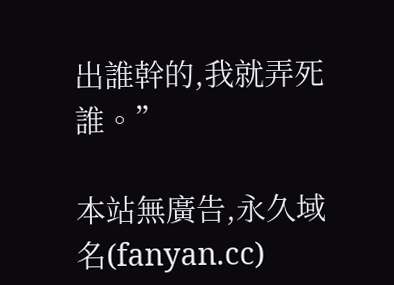出誰幹的,我就弄死誰。”

本站無廣告,永久域名(fanyan.cc)